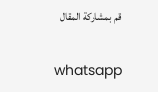قم بمشاركة المقال

whatsapp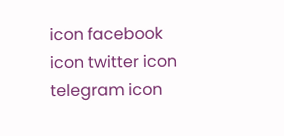icon facebook icon twitter icon telegram icon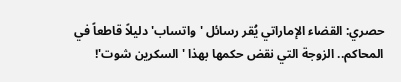حصري: القضاء الإماراتي يُقر رسائل 'واتساب' دليلاً قاطعاً في المحاكم.. الزوجة التي نقض حكمها بهذا 'السكرين شوت'!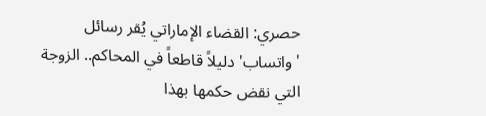حصري: القضاء الإماراتي يُقر رسائل 'واتساب' دليلاً قاطعاً في المحاكم.. الزوجة التي نقض حكمها بهذا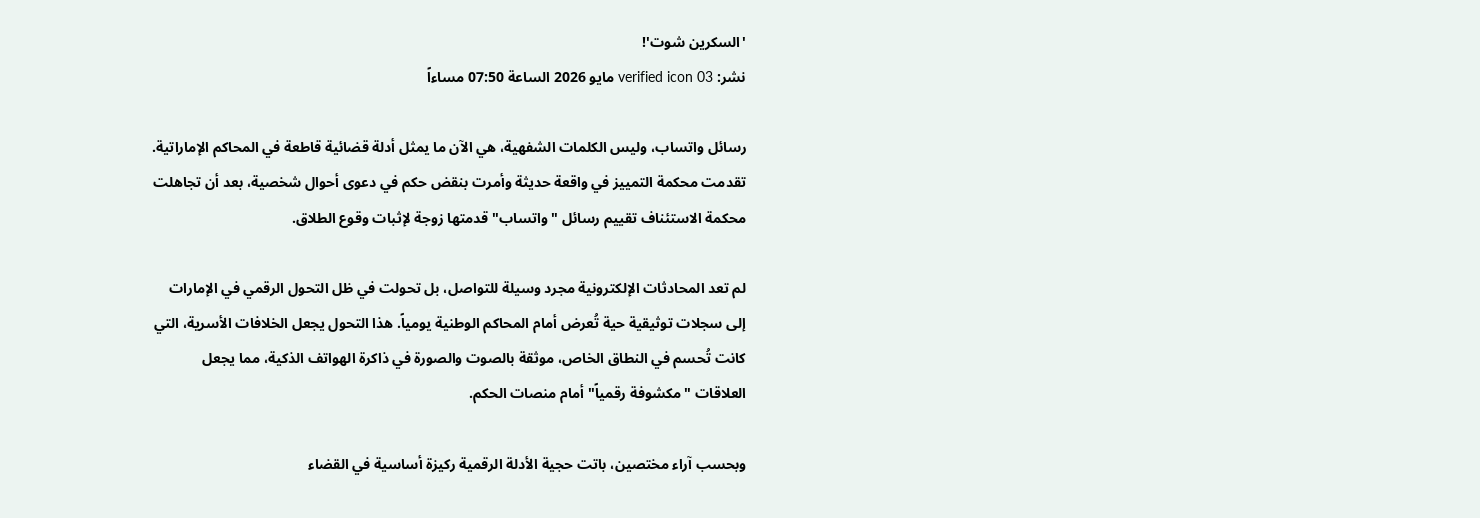'السكرين شوت'!
نشر: verified icon 03 مايو 2026 الساعة 07:50 مساءاً

رسائل واتساب، وليس الكلمات الشفهية، هي الآن ما يمثل أدلة قضائية قاطعة في المحاكم الإماراتية. تقدمت محكمة التمييز في واقعة حديثة وأمرت بنقض حكم في دعوى أحوال شخصية، بعد أن تجاهلت محكمة الاستئناف تقييم رسائل "واتساب" قدمتها زوجة لإثبات وقوع الطلاق.

لم تعد المحادثات الإلكترونية مجرد وسيلة للتواصل، بل تحولت في ظل التحول الرقمي في الإمارات إلى سجلات توثيقية حية تُعرض أمام المحاكم الوطنية يومياً. هذا التحول يجعل الخلافات الأسرية، التي كانت تُحسم في النطاق الخاص، موثقة بالصوت والصورة في ذاكرة الهواتف الذكية، مما يجعل العلاقات "مكشوفة رقمياً" أمام منصات الحكم.

وبحسب آراء مختصين، باتت حجية الأدلة الرقمية ركيزة أساسية في القضاء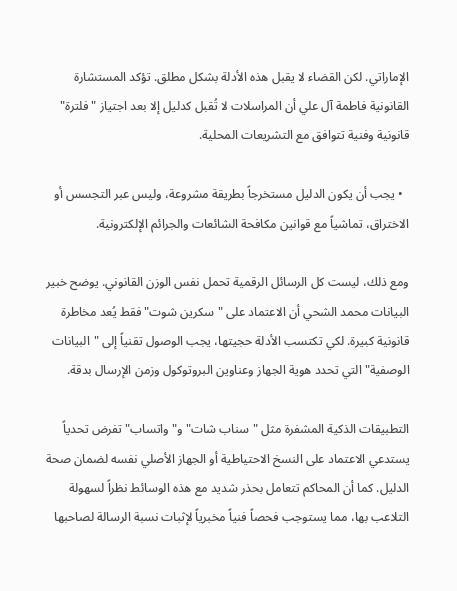الإماراتي. لكن القضاء لا يقبل هذه الأدلة بشكل مطلق. تؤكد المستشارة القانونية فاطمة آل علي أن المراسلات لا تُقبل كدليل إلا بعد اجتياز "فلترة" قانونية وفنية تتوافق مع التشريعات المحلية.

  • يجب أن يكون الدليل مستخرجاً بطريقة مشروعة، وليس عبر التجسس أو الاختراق، تماشياً مع قوانين مكافحة الشائعات والجرائم الإلكترونية.

ومع ذلك، ليست كل الرسائل الرقمية تحمل نفس الوزن القانوني. يوضح خبير البيانات محمد الشحي أن الاعتماد على "سكرين شوت" فقط يُعد مخاطرة قانونية كبيرة. لكي تكتسب الأدلة حجيتها، يجب الوصول تقنياً إلى "البيانات الوصفية" التي تحدد هوية الجهاز وعناوين البروتوكول وزمن الإرسال بدقة.

التطبيقات الذكية المشفرة مثل "سناب شات" و"واتساب" تفرض تحدياً يستدعي الاعتماد على النسخ الاحتياطية أو الجهاز الأصلي نفسه لضمان صحة الدليل. كما أن المحاكم تتعامل بحذر شديد مع هذه الوسائط نظراً لسهولة التلاعب بها، مما يستوجب فحصاً فنياً مخبرياً لإثبات نسبة الرسالة لصاحبها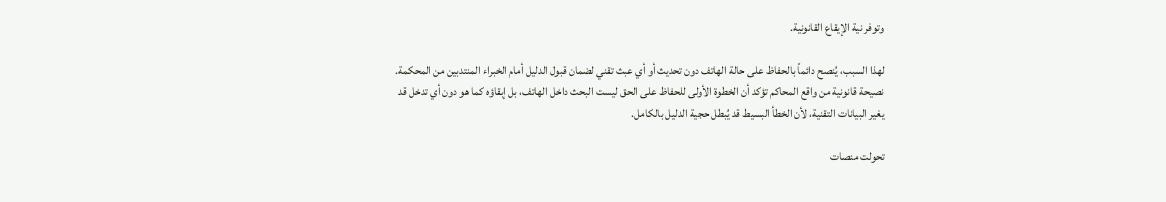وتوفر نية الإيقاع القانونية.

لهذا السبب، يُنصح دائماً بالحفاظ على حالة الهاتف دون تحديث أو أي عبث تقني لضمان قبول الدليل أمام الخبراء المنتدبين من المحكمة. نصيحة قانونية من واقع المحاكم تؤكد أن الخطوة الأولى للحفاظ على الحق ليست البحث داخل الهاتف، بل إبقاؤه كما هو دون أي تدخل قد يغير البيانات التقنية، لأن الخطأ البسيط قد يُبطل حجية الدليل بالكامل.

تحولت منصات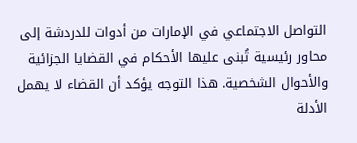التواصل الاجتماعي في الإمارات من أدوات للدردشة إلى محاور رئيسية تُبنى عليها الأحكام في القضايا الجزائية والأحوال الشخصية. هذا التوجه يؤكد أن القضاء لا يهمل الأدلة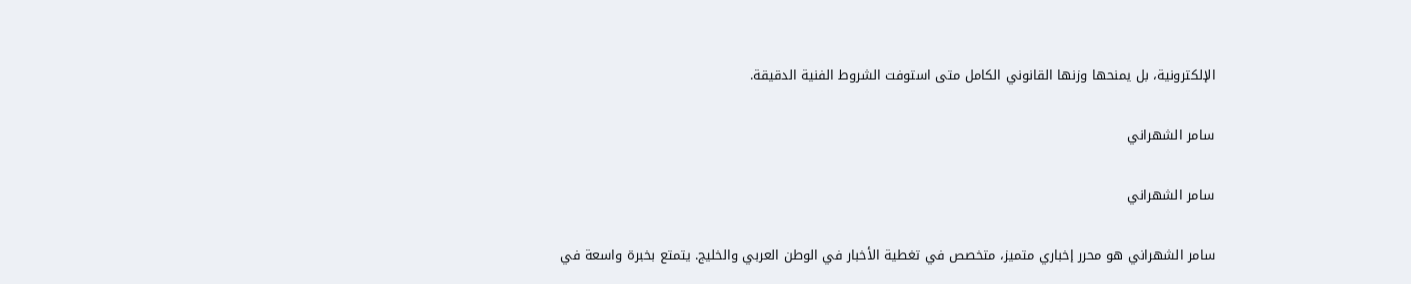الإلكترونية، بل يمنحها وزنها القانوني الكامل متى استوفت الشروط الفنية الدقيقة.

سامر الشهراني

سامر الشهراني

سامر الشهراني هو محرر إخباري متميز، متخصص في تغطية الأخبار في الوطن العربي والخليج. يتمتع بخبرة واسعة في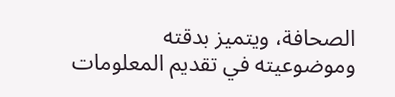الصحافة، ويتميز بدقته وموضوعيته في تقديم المعلومات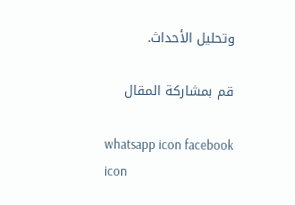وتحليل الأحداث.

قم بمشاركة المقال

whatsapp icon facebook icon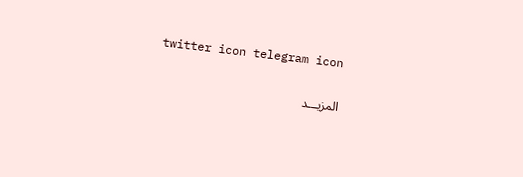twitter icon telegram icon

المزيـــد